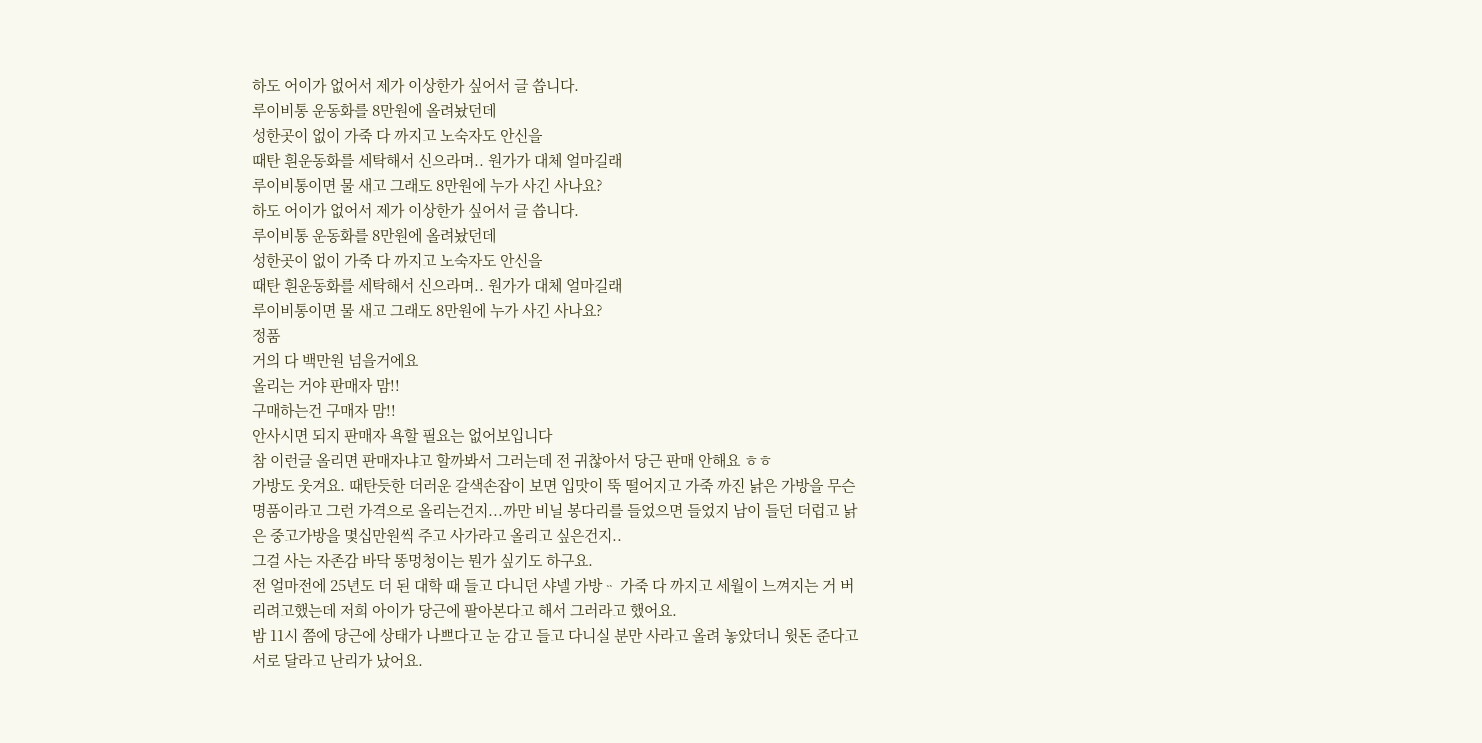하도 어이가 없어서 제가 이상한가 싶어서 글 씁니다.
루이비통 운동화를 8만원에 올려놨던데
성한곳이 없이 가죽 다 까지고 노숙자도 안신을
때탄 흰운동화를 세탁해서 신으라며.. 원가가 대체 얼마길래
루이비통이면 물 새고 그래도 8만원에 누가 사긴 사나요?
하도 어이가 없어서 제가 이상한가 싶어서 글 씁니다.
루이비통 운동화를 8만원에 올려놨던데
성한곳이 없이 가죽 다 까지고 노숙자도 안신을
때탄 흰운동화를 세탁해서 신으라며.. 원가가 대체 얼마길래
루이비통이면 물 새고 그래도 8만원에 누가 사긴 사나요?
정품
거의 다 백만원 넘을거에요
올리는 거야 판매자 맘!!
구매하는건 구매자 맘!!
안사시면 되지 판매자 욕할 필요는 없어보입니다
참 이런글 올리면 판매자냐고 할까봐서 그러는데 전 귀찮아서 당근 판매 안해요 ㅎㅎ
가방도 웃겨요. 때탄듯한 더러운 갈색손잡이 보면 입맛이 뚝 떨어지고 가죽 까진 낡은 가방을 무슨 명품이라고 그런 가격으로 올리는건지...까만 비닐 봉다리를 들었으면 들었지 남이 들던 더럽고 낡은 중고가방을 몇십만원씩 주고 사가라고 올리고 싶은건지..
그걸 사는 자존감 바닥 똥멍청이는 뭔가 싶기도 하구요.
전 얼마전에 25년도 더 된 대학 때 들고 다니던 샤넬 가방ᆢ 가죽 다 까지고 세월이 느껴지는 거 버리려고했는데 저희 아이가 당근에 팔아본다고 해서 그러라고 했어요.
밤 11시 쯤에 당근에 상태가 나쁘다고 눈 감고 들고 다니실 분만 사라고 올려 놓았더니 윗돈 준다고 서로 달라고 난리가 났어요.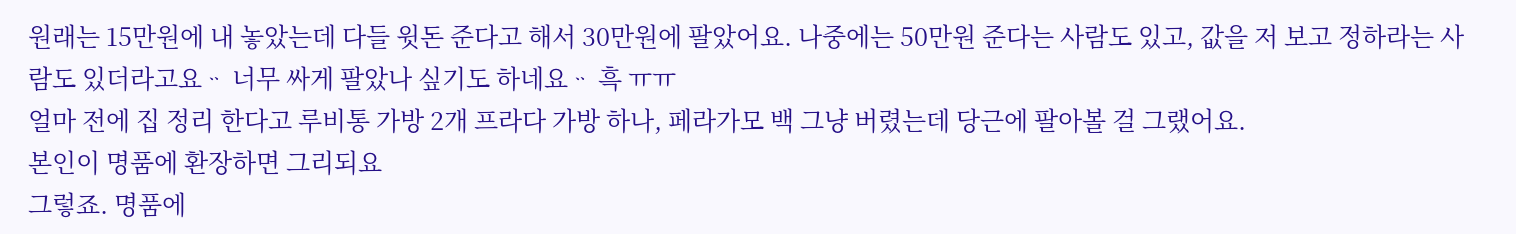원래는 15만원에 내 놓았는데 다들 윗돈 준다고 해서 30만원에 팔았어요. 나중에는 50만원 준다는 사람도 있고, 값을 저 보고 정하라는 사람도 있더라고요ᆢ 너무 싸게 팔았나 싶기도 하네요ᆢ 흑 ㅠㅠ
얼마 전에 집 정리 한다고 루비통 가방 2개 프라다 가방 하나, 페라가모 백 그냥 버렸는데 당근에 팔아볼 걸 그랬어요.
본인이 명품에 환장하면 그리되요
그렇죠. 명품에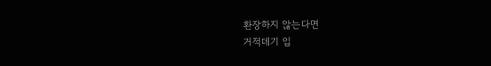환장하지 않는다면
거적데기 입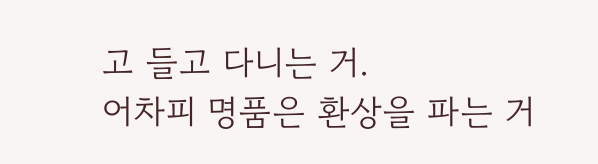고 들고 다니는 거.
어차피 명품은 환상을 파는 거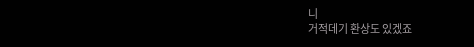니
거적데기 환상도 있겠죠